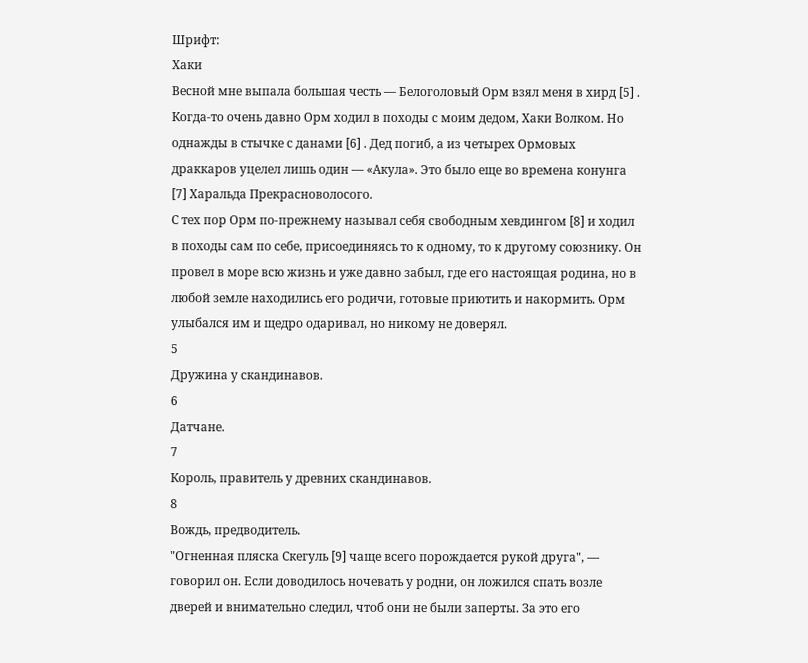Шрифт:
Хаки
Весной мне выпала большая честь — Белоголовый Орм взял меня в хирд [5] .
Когда-то очень давно Орм ходил в походы с моим дедом, Хаки Волком. Но однажды в стычке с данами [6] . Дед погиб, а из четырех Ормовых драккаров уцелел лишь один — «Акула». Это было еще во времена конунга [7] Харальда Прекрасноволосого.
С тех пор Орм по-прежнему называл себя свободным хевдингом [8] и ходил в походы сам по себе, присоединяясь то к одному, то к другому союзнику. Он провел в море всю жизнь и уже давно забыл, где его настоящая родина, но в любой земле находились его родичи, готовые приютить и накормить. Орм улыбался им и щедро одаривал, но никому не доверял.
5
Дружина у скандинавов.
6
Датчане.
7
Король, правитель у древних скандинавов.
8
Вождь, предводитель.
"Огненная пляска Скегуль [9] чаще всего порождается рукой друга", — говорил он. Если доводилось ночевать у родни, он ложился спать возле дверей и внимательно следил, чтоб они не были заперты. За это его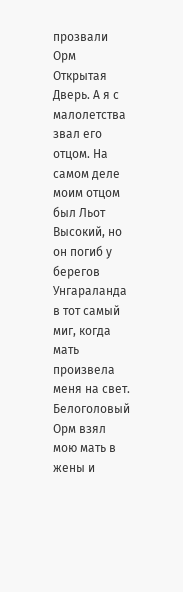прозвали Орм Открытая Дверь. А я с малолетства звал его отцом. На самом деле моим отцом был Льот Высокий, но он погиб у берегов Унгараланда в тот самый миг, когда мать произвела меня на свет. Белоголовый Орм взял мою мать в жены и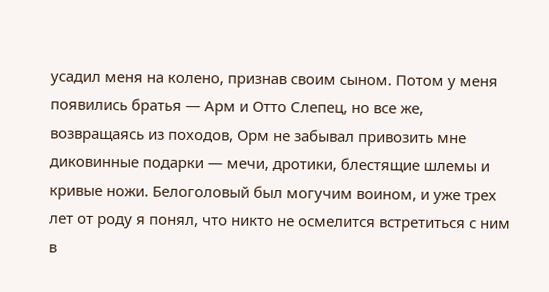усадил меня на колено, признав своим сыном. Потом у меня появились братья — Арм и Отто Слепец, но все же, возвращаясь из походов, Орм не забывал привозить мне диковинные подарки — мечи, дротики, блестящие шлемы и кривые ножи. Белоголовый был могучим воином, и уже трех лет от роду я понял, что никто не осмелится встретиться с ним в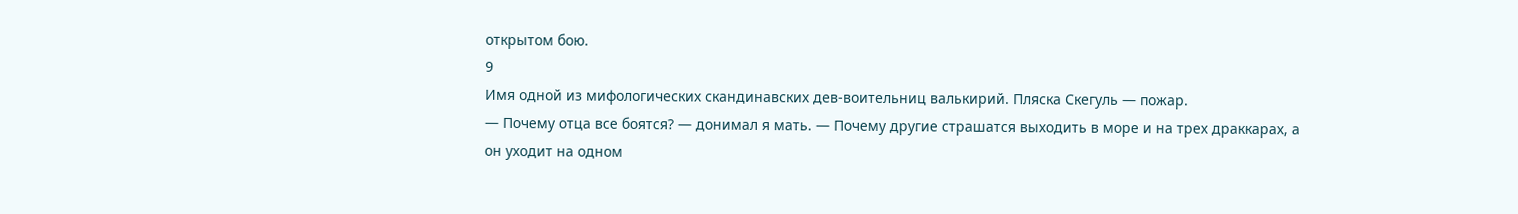открытом бою.
9
Имя одной из мифологических скандинавских дев-воительниц валькирий. Пляска Скегуль — пожар.
— Почему отца все боятся? — донимал я мать. — Почему другие страшатся выходить в море и на трех драккарах, а он уходит на одном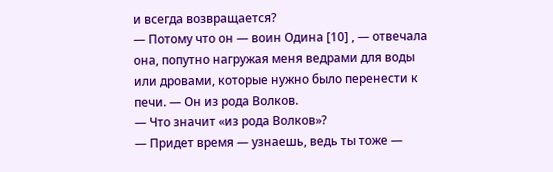и всегда возвращается?
— Потому что он — воин Одина [10] , — отвечала она, попутно нагружая меня ведрами для воды или дровами, которые нужно было перенести к печи. — Он из рода Волков.
— Что значит «из рода Волков»?
— Придет время — узнаешь, ведь ты тоже —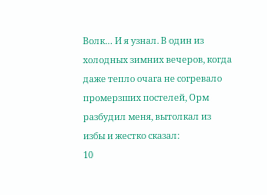Волк… И я узнал. В один из холодных зимних вечеров, когда даже тепло очага не согревало промерзших постелей, Орм разбудил меня, вытолкал из избы и жестко сказал:
10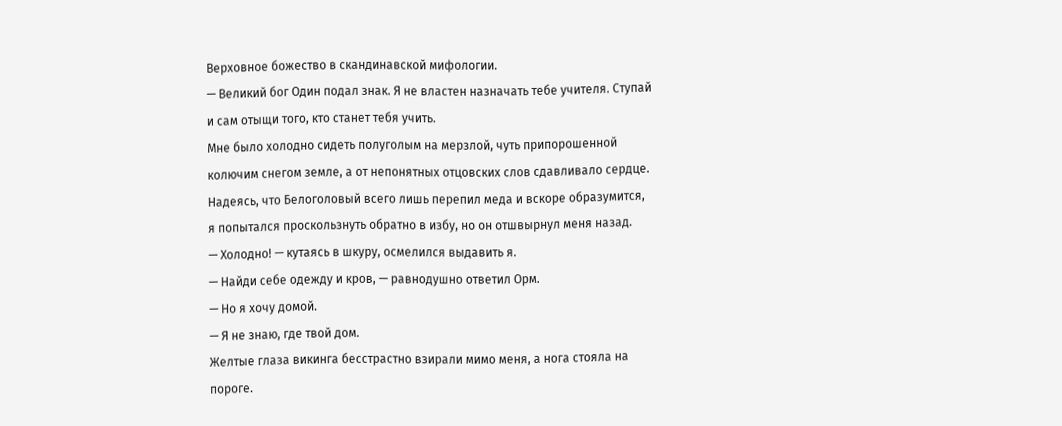Верховное божество в скандинавской мифологии.
— Великий бог Один подал знак. Я не властен назначать тебе учителя. Ступай и сам отыщи того, кто станет тебя учить.
Мне было холодно сидеть полуголым на мерзлой, чуть припорошенной колючим снегом земле, а от непонятных отцовских слов сдавливало сердце. Надеясь, что Белоголовый всего лишь перепил меда и вскоре образумится, я попытался проскользнуть обратно в избу, но он отшвырнул меня назад.
— Холодно! — кутаясь в шкуру, осмелился выдавить я.
— Найди себе одежду и кров, — равнодушно ответил Орм.
— Но я хочу домой.
— Я не знаю, где твой дом.
Желтые глаза викинга бесстрастно взирали мимо меня, а нога стояла на пороге.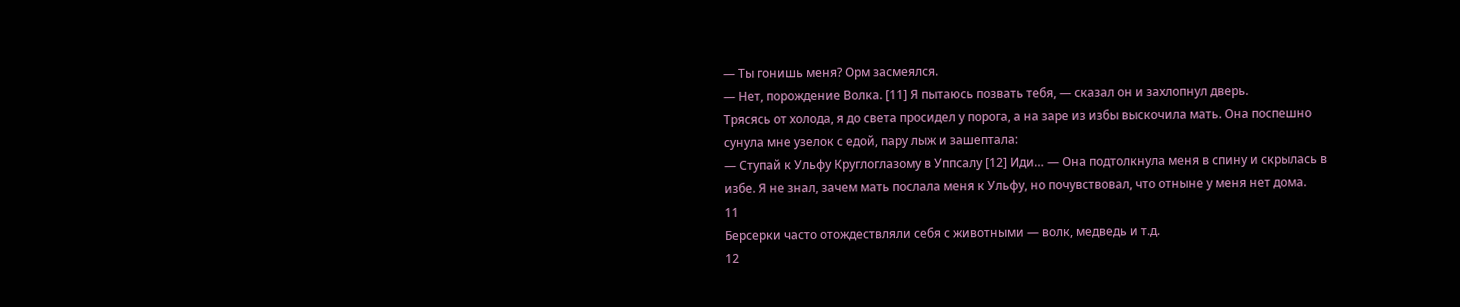— Ты гонишь меня? Орм засмеялся.
— Нет, порождение Волка. [11] Я пытаюсь позвать тебя, — сказал он и захлопнул дверь.
Трясясь от холода, я до света просидел у порога, а на заре из избы выскочила мать. Она поспешно сунула мне узелок с едой, пару лыж и зашептала:
— Ступай к Ульфу Круглоглазому в Уппсалу [12] Иди… — Она подтолкнула меня в спину и скрылась в избе. Я не знал, зачем мать послала меня к Ульфу, но почувствовал, что отныне у меня нет дома.
11
Берсерки часто отождествляли себя с животными — волк, медведь и т.д.
12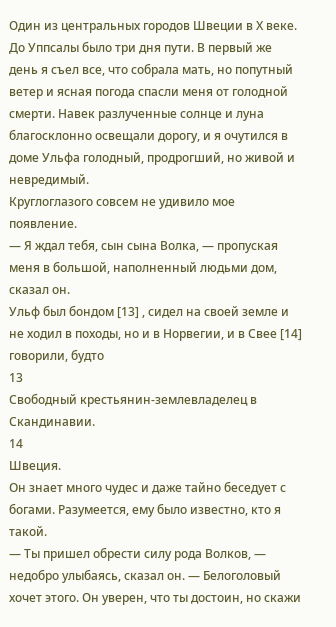Один из центральных городов Швеции в Х веке.
До Уппсалы было три дня пути. В первый же день я съел все, что собрала мать, но попутный ветер и ясная погода спасли меня от голодной смерти. Навек разлученные солнце и луна благосклонно освещали дорогу, и я очутился в доме Ульфа голодный, продрогший, но живой и невредимый.
Круглоглазого совсем не удивило мое появление.
— Я ждал тебя, сын сына Волка, — пропуская меня в большой, наполненный людьми дом, сказал он.
Ульф был бондом [13] , сидел на своей земле и не ходил в походы, но и в Норвегии, и в Свее [14] говорили, будто
13
Свободный крестьянин-землевладелец в Скандинавии.
14
Швеция.
Oн знает много чудес и даже тайно беседует с богами. Разумеется, ему было известно, кто я такой.
— Ты пришел обрести силу рода Волков, — недобро улыбаясь, сказал он. — Белоголовый хочет этого. Он уверен, что ты достоин, но скажи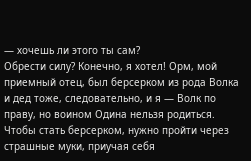— хочешь ли этого ты сам?
Обрести силу? Конечно, я хотел! Орм, мой приемный отец, был берсерком из рода Волка и дед тоже, следовательно, и я — Волк по праву, но воином Одина нельзя родиться. Чтобы стать берсерком, нужно пройти через страшные муки, приучая себя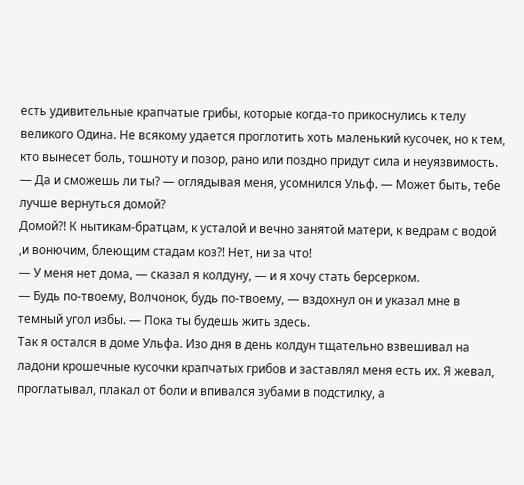есть удивительные крапчатые грибы, которые когда-то прикоснулись к телу великого Одина. Не всякому удается проглотить хоть маленький кусочек, но к тем, кто вынесет боль, тошноту и позор, рано или поздно придут сила и неуязвимость.
— Да и сможешь ли ты? — оглядывая меня, усомнился Ульф. — Может быть, тебе лучше вернуться домой?
Домой?! К нытикам-братцам, к усталой и вечно занятой матери, к ведрам с водой ,и вонючим, блеющим стадам коз?! Нет, ни за что!
— У меня нет дома, — сказал я колдуну, — и я хочу стать берсерком.
— Будь по-твоему, Волчонок, будь по-твоему, — вздохнул он и указал мне в темный угол избы. — Пока ты будешь жить здесь.
Так я остался в доме Ульфа. Изо дня в день колдун тщательно взвешивал на ладони крошечные кусочки крапчатых грибов и заставлял меня есть их. Я жевал, проглатывал, плакал от боли и впивался зубами в подстилку, а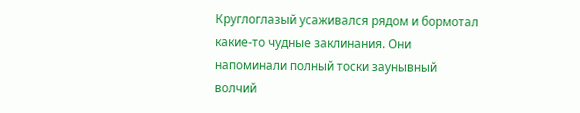Круглоглазый усаживался рядом и бормотал какие-то чудные заклинания. Они напоминали полный тоски заунывный волчий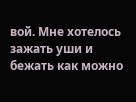вой. Мне хотелось зажать уши и бежать как можно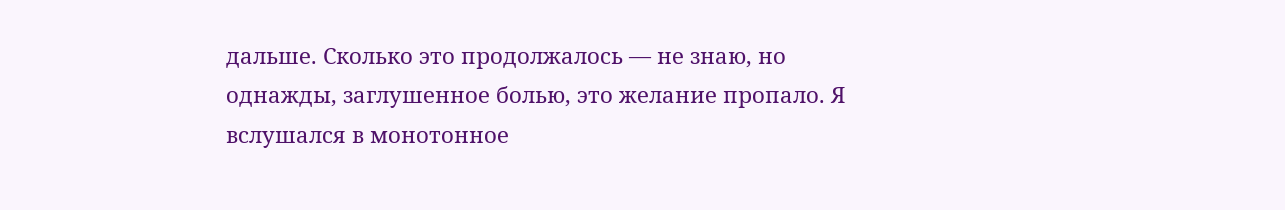дальше. Сколько это продолжалось — не знаю, но однажды, заглушенное болью, это желание пропало. Я вслушался в монотонное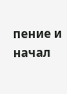пение и начал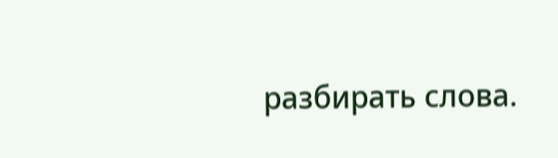разбирать слова.